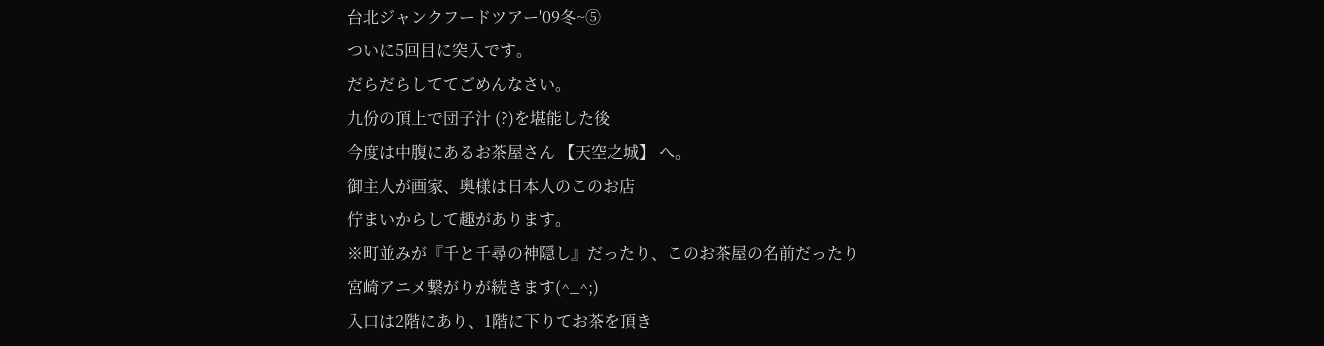台北ジャンクフードツアー'09冬~⑤
ついに5回目に突入です。
だらだらしててごめんなさい。
九份の頂上で団子汁 (?)を堪能した後
今度は中腹にあるお茶屋さん 【天空之城】 へ。
御主人が画家、奥様は日本人のこのお店
佇まいからして趣があります。
※町並みが『千と千尋の神隠し』だったり、このお茶屋の名前だったり
宮崎アニメ繋がりが続きます(^_^;)
入口は2階にあり、1階に下りてお茶を頂き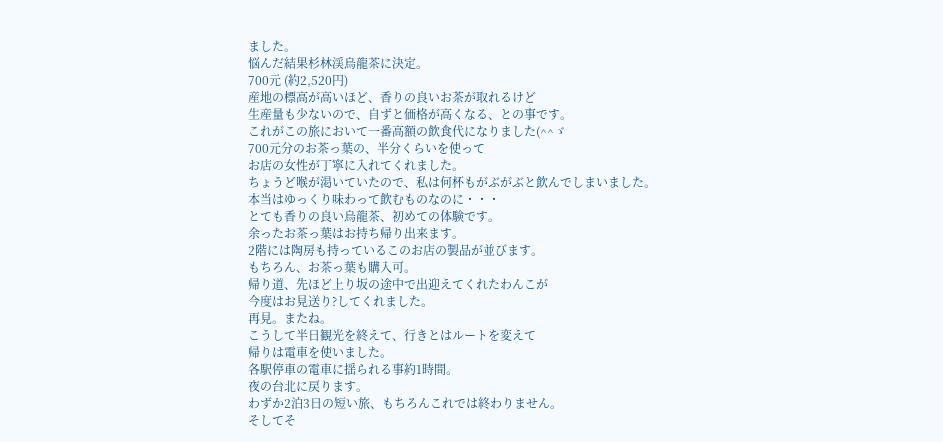ました。
悩んだ結果杉林渓烏龍茶に決定。
700元 (約2,520円)
産地の標高が高いほど、香りの良いお茶が取れるけど
生産量も少ないので、自ずと価格が高くなる、との事です。
これがこの旅において一番高額の飲食代になりました(^^ゞ
700元分のお茶っ葉の、半分くらいを使って
お店の女性が丁寧に入れてくれました。
ちょうど喉が渇いていたので、私は何杯もがぶがぶと飲んでしまいました。
本当はゆっくり味わって飲むものなのに・・・
とても香りの良い烏龍茶、初めての体験です。
余ったお茶っ葉はお持ち帰り出来ます。
2階には陶房も持っているこのお店の製品が並びます。
もちろん、お茶っ葉も購入可。
帰り道、先ほど上り坂の途中で出迎えてくれたわんこが
今度はお見送り?してくれました。
再見。またね。
こうして半日観光を終えて、行きとはルートを変えて
帰りは電車を使いました。
各駅停車の電車に揺られる事約1時間。
夜の台北に戻ります。
わずか2泊3日の短い旅、もちろんこれでは終わりません。
そしてそ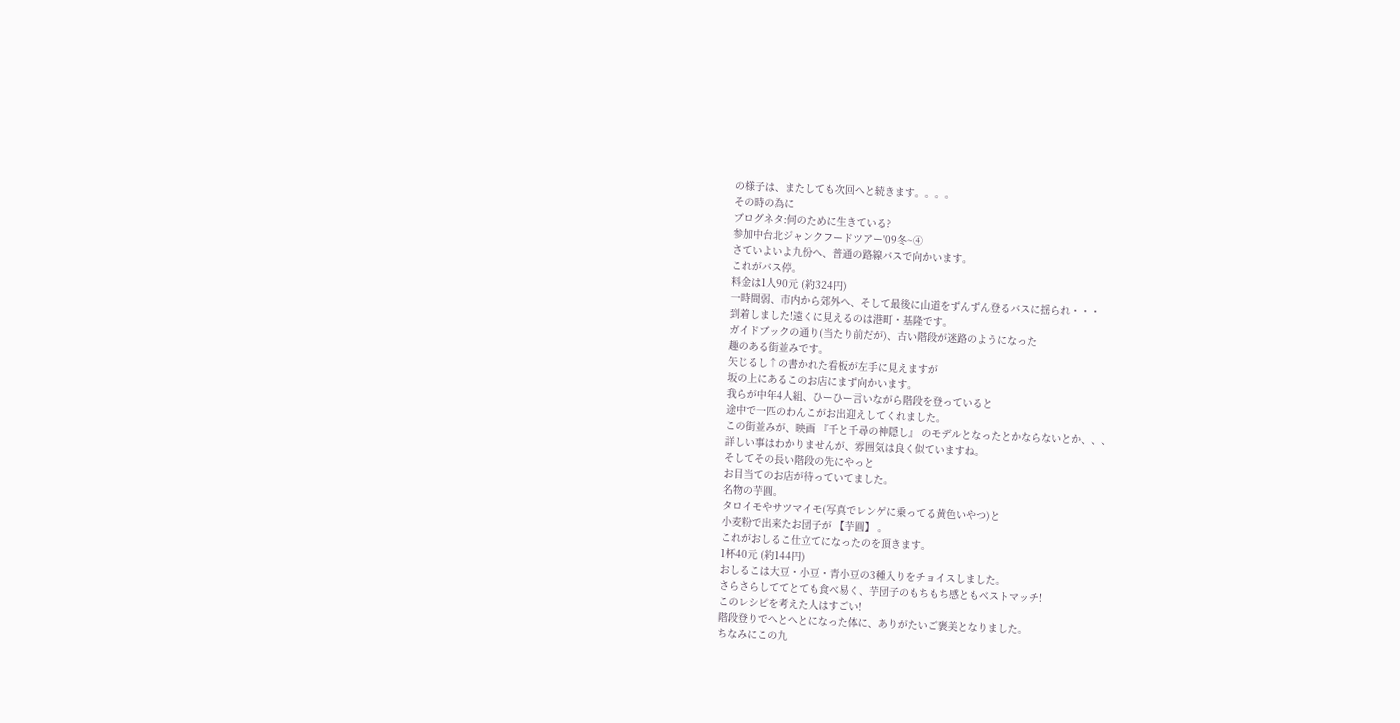の様子は、またしても次回へと続きます。。。。
その時の為に
ブログネタ:何のために生きている?
参加中台北ジャンクフードツアー'09冬~④
さていよいよ九份へ、普通の路線バスで向かいます。
これがバス停。
料金は1人90元 (約324円)
一時間弱、市内から郊外へ、そして最後に山道をずんずん登るバスに揺られ・・・
到着しました!遠くに見えるのは港町・基隆です。
ガイドブックの通り(当たり前だが)、古い階段が迷路のようになった
趣のある街並みです。
矢じるし↑の書かれた看板が左手に見えますが
坂の上にあるこのお店にまず向かいます。
我らが中年4人組、ひーひー言いながら階段を登っていると
途中で一匹のわんこがお出迎えしてくれました。
この街並みが、映画 『千と千尋の神隠し』 のモデルとなったとかならないとか、、、
詳しい事はわかりませんが、雰囲気は良く似ていますね。
そしてその長い階段の先にやっと
お目当てのお店が待っていてました。
名物の芋圓。
タロイモやサツマイモ(写真でレンゲに乗ってる黄色いやつ)と
小麦粉で出来たお団子が 【芋圓】 。
これがおしるこ仕立てになったのを頂きます。
1杯40元 (約144円)
おしるこは大豆・小豆・青小豆の3種入りをチョイスしました。
さらさらしててとても食べ易く、芋団子のもちもち感ともベストマッチ!
このレシピを考えた人はすごい!
階段登りでへとへとになった体に、ありがたいご褒美となりました。
ちなみにこの九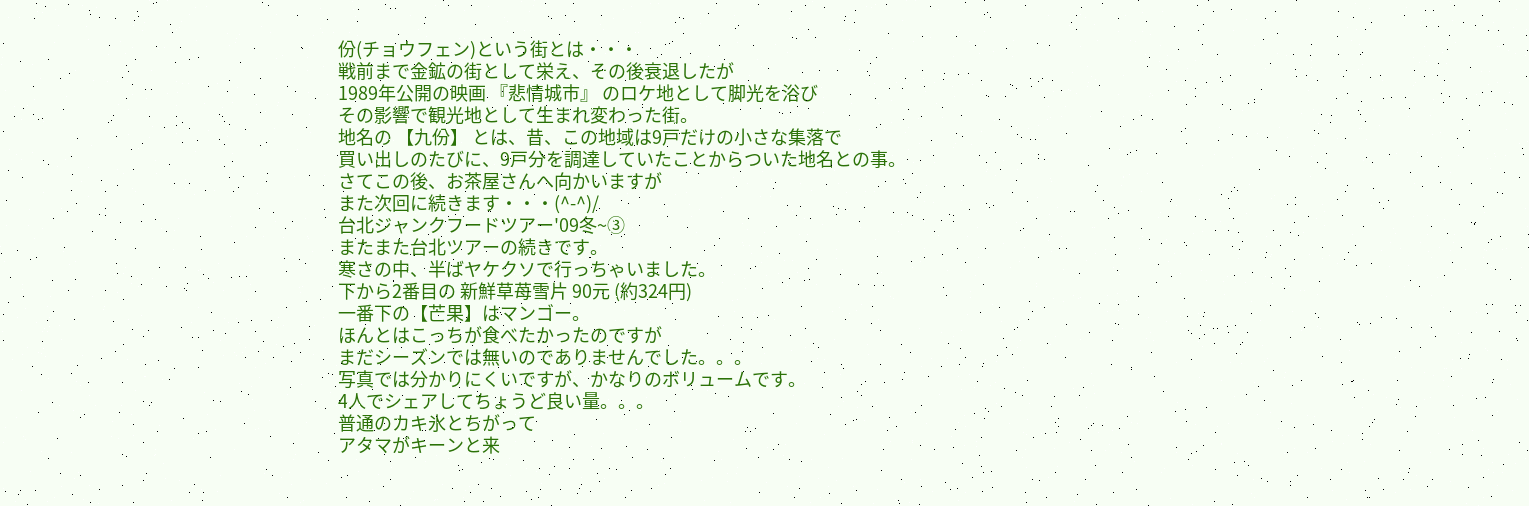份(チョウフェン)という街とは・・・
戦前まで金鉱の街として栄え、その後衰退したが
1989年公開の映画 『悲情城市』 のロケ地として脚光を浴び
その影響で観光地として生まれ変わった街。
地名の 【九份】 とは、昔、この地域は9戸だけの小さな集落で
買い出しのたびに、9戸分を調達していたことからついた地名との事。
さてこの後、お茶屋さんへ向かいますが
また次回に続きます・・・(^-^)/
台北ジャンクフードツアー'09冬~③
またまた台北ツアーの続きです。
寒さの中、半ばヤケクソで行っちゃいました。
下から2番目の 新鮮草苺雪片 90元 (約324円)
一番下の【芒果】はマンゴー。
ほんとはこっちが食べたかったのですが
まだシーズンでは無いのでありませんでした。。。
写真では分かりにくいですが、かなりのボリュームです。
4人でシェアしてちょうど良い量。。。
普通のカキ氷とちがって
アタマがキーンと来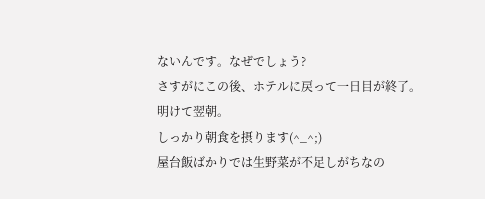ないんです。なぜでしょう?
さすがにこの後、ホテルに戻って一日目が終了。
明けて翌朝。
しっかり朝食を摂ります(^_^;)
屋台飯ばかりでは生野菜が不足しがちなの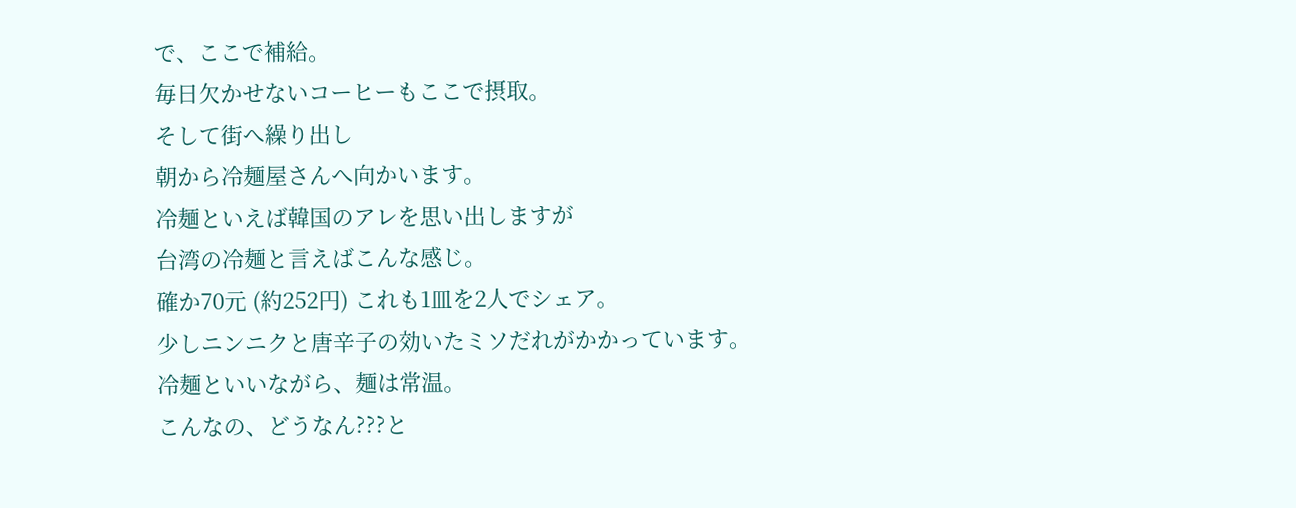で、ここで補給。
毎日欠かせないコーヒーもここで摂取。
そして街へ繰り出し
朝から冷麺屋さんへ向かいます。
冷麺といえば韓国のアレを思い出しますが
台湾の冷麺と言えばこんな感じ。
確か70元 (約252円) これも1皿を2人でシェア。
少しニンニクと唐辛子の効いたミソだれがかかっています。
冷麺といいながら、麺は常温。
こんなの、どうなん???と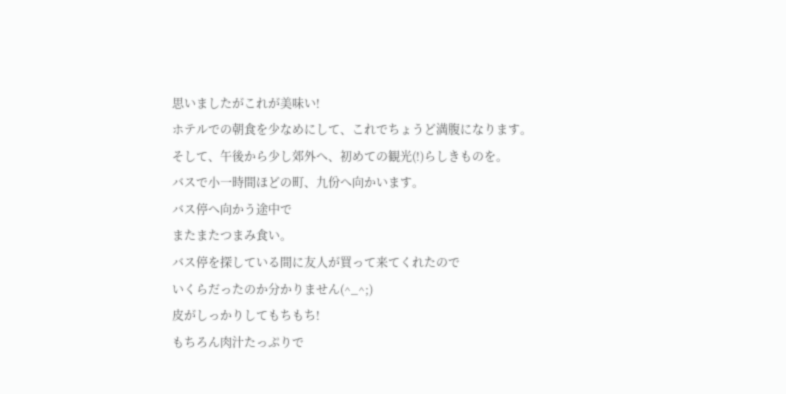思いましたがこれが美味い!
ホテルでの朝食を少なめにして、これでちょうど満腹になります。
そして、午後から少し郊外へ、初めての観光(!)らしきものを。
バスで小一時間ほどの町、九份へ向かいます。
バス停へ向かう途中で
またまたつまみ食い。
バス停を探している間に友人が買って来てくれたので
いくらだったのか分かりません(^_^;)
皮がしっかりしてもちもち!
もちろん肉汁たっぷりで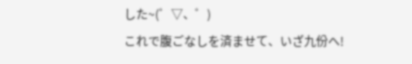した~(゜▽、゜)
これで腹ごなしを済ませて、いざ九份へ!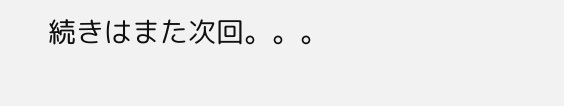続きはまた次回。。。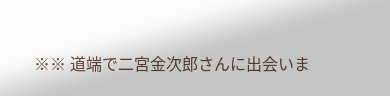※※ 道端で二宮金次郎さんに出会いま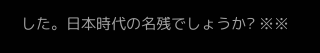した。日本時代の名残でしょうか? ※※